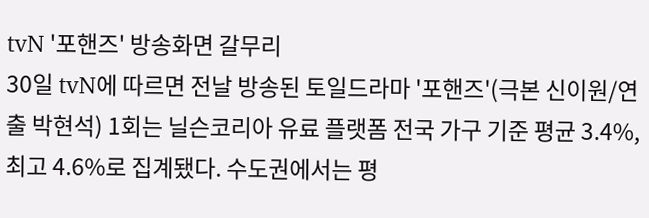tvN '포핸즈' 방송화면 갈무리
30일 tvN에 따르면 전날 방송된 토일드라마 '포핸즈'(극본 신이원/연출 박현석) 1회는 닐슨코리아 유료 플랫폼 전국 가구 기준 평균 3.4%, 최고 4.6%로 집계됐다. 수도권에서는 평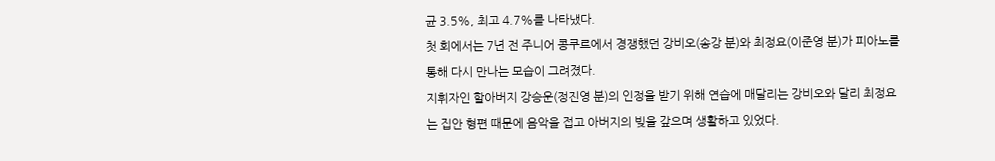균 3.5%, 최고 4.7%를 나타냈다.
첫 회에서는 7년 전 주니어 콩쿠르에서 경쟁했던 강비오(송강 분)와 최정요(이준영 분)가 피아노를 통해 다시 만나는 모습이 그려졌다.
지휘자인 할아버지 강승운(정진영 분)의 인정을 받기 위해 연습에 매달리는 강비오와 달리 최정요는 집안 형편 때문에 음악을 접고 아버지의 빚을 갚으며 생활하고 있었다.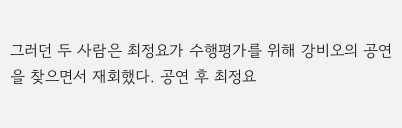그러던 두 사람은 최정요가 수행평가를 위해 강비오의 공연을 찾으면서 재회했다. 공연 후 최정요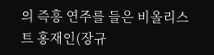의 즉흥 연주를 들은 비올리스트 홍재인(장규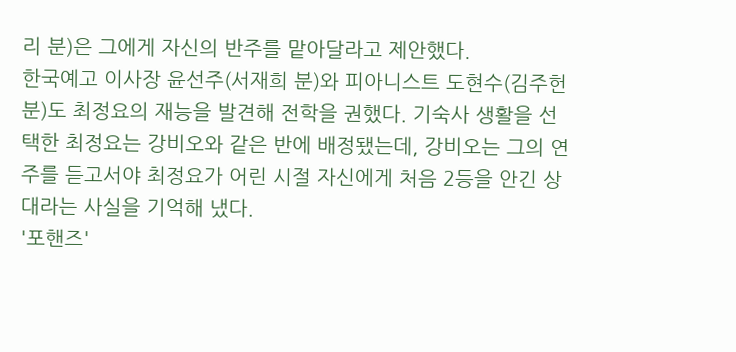리 분)은 그에게 자신의 반주를 맡아달라고 제안했다.
한국예고 이사장 윤선주(서재희 분)와 피아니스트 도현수(김주헌 분)도 최정요의 재능을 발견해 전학을 권했다. 기숙사 생활을 선택한 최정요는 강비오와 같은 반에 배정됐는데, 강비오는 그의 연주를 듣고서야 최정요가 어린 시절 자신에게 처음 2등을 안긴 상대라는 사실을 기억해 냈다.
'포핸즈'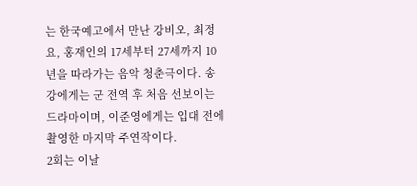는 한국예고에서 만난 강비오, 최정요, 홍재인의 17세부터 27세까지 10년을 따라가는 음악 청춘극이다. 송강에게는 군 전역 후 처음 선보이는 드라마이며, 이준영에게는 입대 전에 촬영한 마지막 주연작이다.
2회는 이날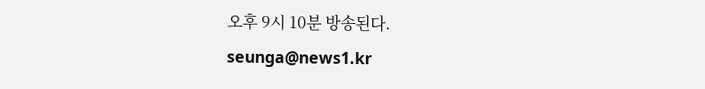오후 9시 10분 방송된다.
seunga@news1.kr